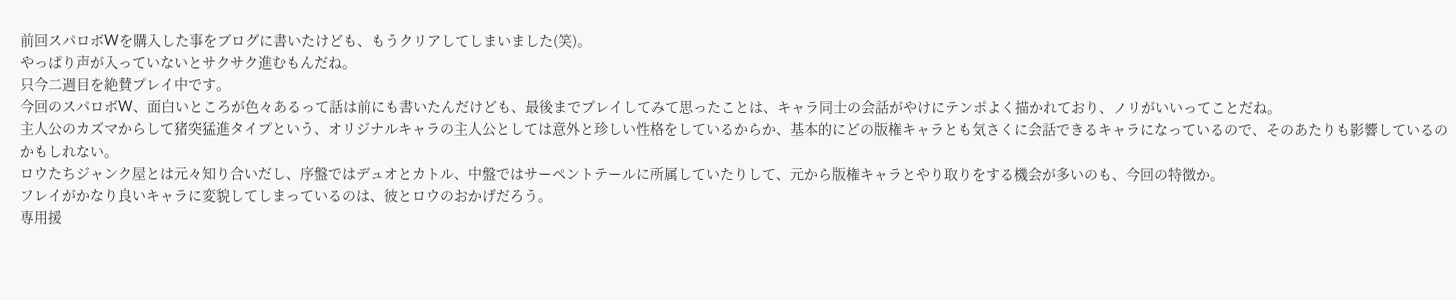前回スパロボWを購入した事をブログに書いたけども、もうクリアしてしまいました(笑)。
やっぱり声が入っていないとサクサク進むもんだね。
只今二週目を絶賛プレイ中です。
今回のスパロボW、面白いところが色々あるって話は前にも書いたんだけども、最後までプレイしてみて思ったことは、キャラ同士の会話がやけにテンポよく描かれており、ノリがいいってことだね。
主人公のカズマからして猪突猛進タイプという、オリジナルキャラの主人公としては意外と珍しい性格をしているからか、基本的にどの版権キャラとも気さくに会話できるキャラになっているので、そのあたりも影響しているのかもしれない。
ロウたちジャンク屋とは元々知り合いだし、序盤ではデュオとカトル、中盤ではサーペントテールに所属していたりして、元から版権キャラとやり取りをする機会が多いのも、今回の特徴か。
フレイがかなり良いキャラに変貌してしまっているのは、彼とロウのおかげだろう。
専用援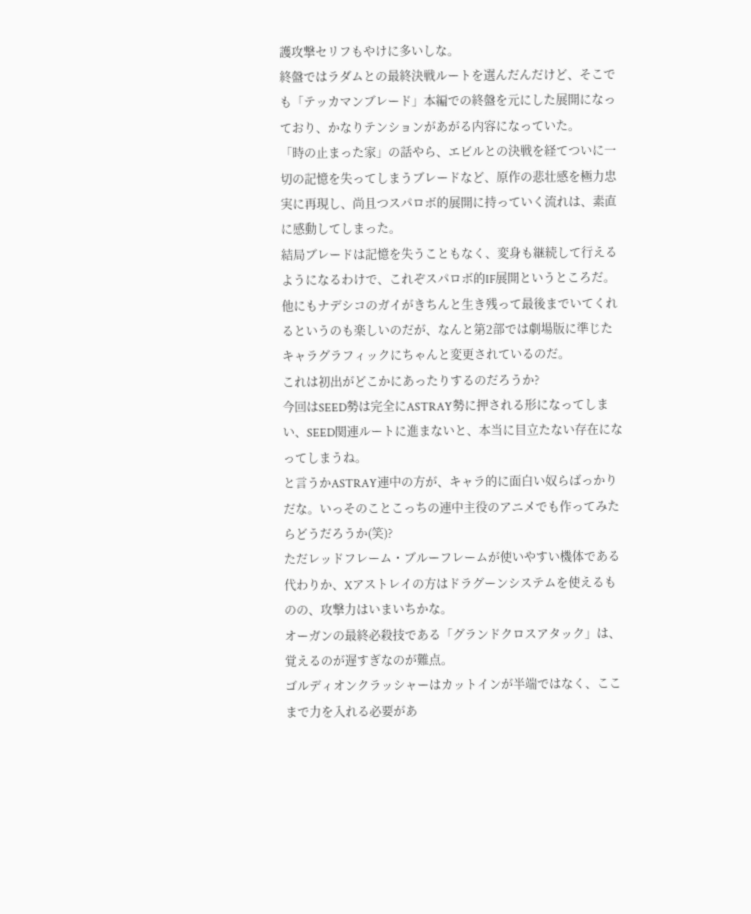護攻撃セリフもやけに多いしな。
終盤ではラダムとの最終決戦ルートを選んだんだけど、そこでも「テッカマンブレード」本編での終盤を元にした展開になっており、かなりテンションがあがる内容になっていた。
「時の止まった家」の話やら、エビルとの決戦を経てついに一切の記憶を失ってしまうブレードなど、原作の悲壮感を極力忠実に再現し、尚且つスパロボ的展開に持っていく流れは、素直に感動してしまった。
結局ブレードは記憶を失うこともなく、変身も継続して行えるようになるわけで、これぞスパロボ的IF展開というところだ。
他にもナデシコのガイがきちんと生き残って最後までいてくれるというのも楽しいのだが、なんと第2部では劇場版に準じたキャラグラフィックにちゃんと変更されているのだ。
これは初出がどこかにあったりするのだろうか?
今回はSEED勢は完全にASTRAY勢に押される形になってしまい、SEED関連ルートに進まないと、本当に目立たない存在になってしまうね。
と言うかASTRAY連中の方が、キャラ的に面白い奴らばっかりだな。いっそのことこっちの連中主役のアニメでも作ってみたらどうだろうか(笑)?
ただレッドフレーム・ブルーフレームが使いやすい機体である代わりか、Xアストレイの方はドラグーンシステムを使えるものの、攻撃力はいまいちかな。
オーガンの最終必殺技である「グランドクロスアタック」は、覚えるのが遅すぎなのが難点。
ゴルディオンクラッシャーはカットインが半端ではなく、ここまで力を入れる必要があ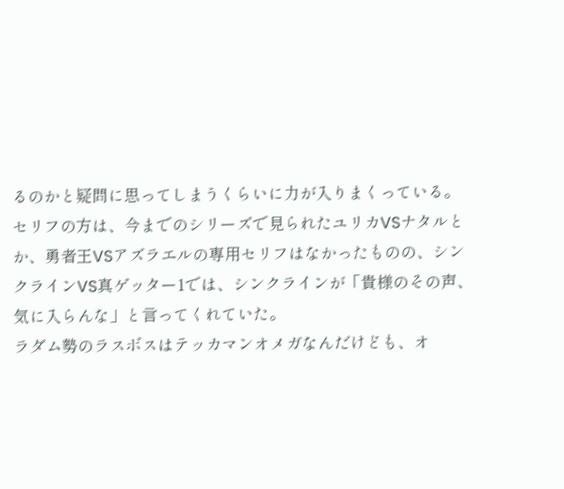るのかと疑問に思ってしまうくらいに力が入りまくっている。
セリフの方は、今までのシリーズで見られたユリカVSナタルとか、勇者王VSアズラエルの専用セリフはなかったものの、シンクラインVS真ゲッター1では、シンクラインが「貴様のその声、気に入らんな」と言ってくれていた。
ラダム勢のラスボスはテッカマンオメガなんだけども、オ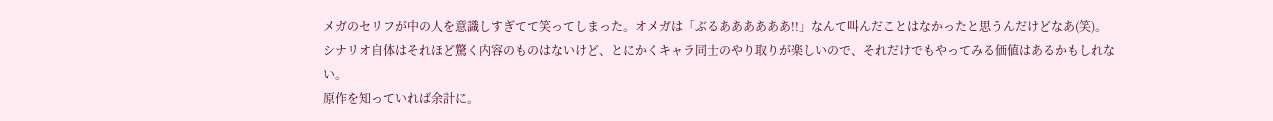メガのセリフが中の人を意識しすぎてて笑ってしまった。オメガは「ぶるああああああ!!」なんて叫んだことはなかったと思うんだけどなあ(笑)。
シナリオ自体はそれほど驚く内容のものはないけど、とにかくキャラ同士のやり取りが楽しいので、それだけでもやってみる価値はあるかもしれない。
原作を知っていれば余計に。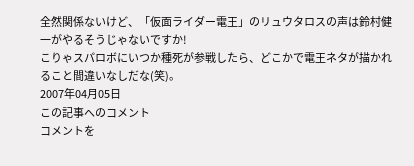全然関係ないけど、「仮面ライダー電王」のリュウタロスの声は鈴村健一がやるそうじゃないですか!
こりゃスパロボにいつか種死が参戦したら、どこかで電王ネタが描かれること間違いなしだな(笑)。
2007年04月05日
この記事へのコメント
コメントを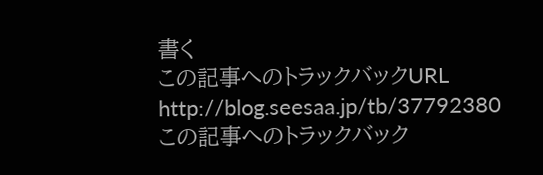書く
この記事へのトラックバックURL
http://blog.seesaa.jp/tb/37792380
この記事へのトラックバック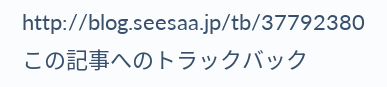http://blog.seesaa.jp/tb/37792380
この記事へのトラックバック